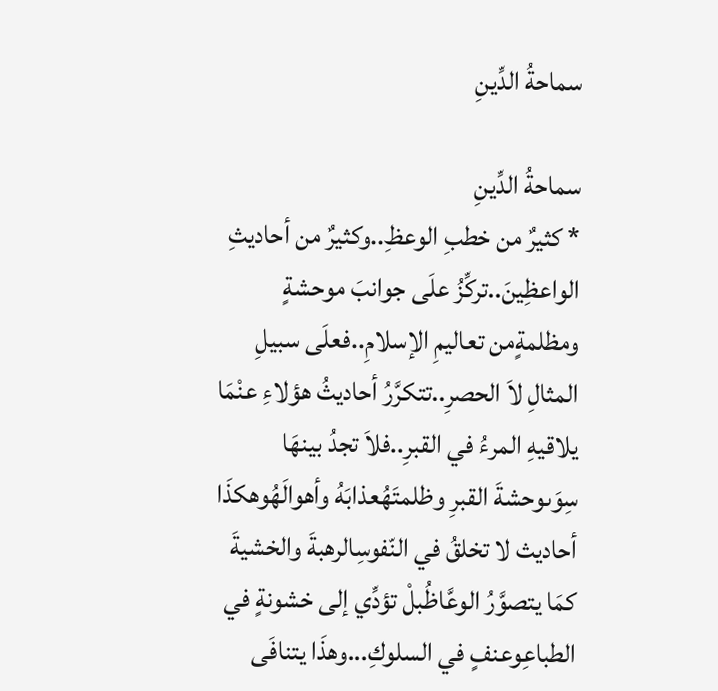سماحةُ الدِّينِ

سماحةُ الدِّينِ
* كثيرٌ من خطبِ الوعظِ..وكثيرٌ من أحاديثِ الواعظِينَ..تركِّزُ علَى جوانبَ موحشةٍ ومظلمةٍمن تعاليمِ الإسلامِ..فعلَى سبيلِ المثالِ لاَ الحصرِ..تتكرَّرُ أحاديثُ هؤلاءِ عنْمَا يلاقيهِ المرءُ في القبرِ..فلاَ تجدُ بينهَا سِوَىوحشةَ القبرِ وظلمتَهُعذابَهُ وأهوالَهُوهكذَا أحاديث لا تخلقُ في النّفوسِالرهبةَ والخشيةَ كمَا يتصوَّرُ الوعَّاظُبلْ تؤدِّي إلى خشونةٍ في الطباعِوعنفٍ في السلوكِ...وهذَا يتنافَى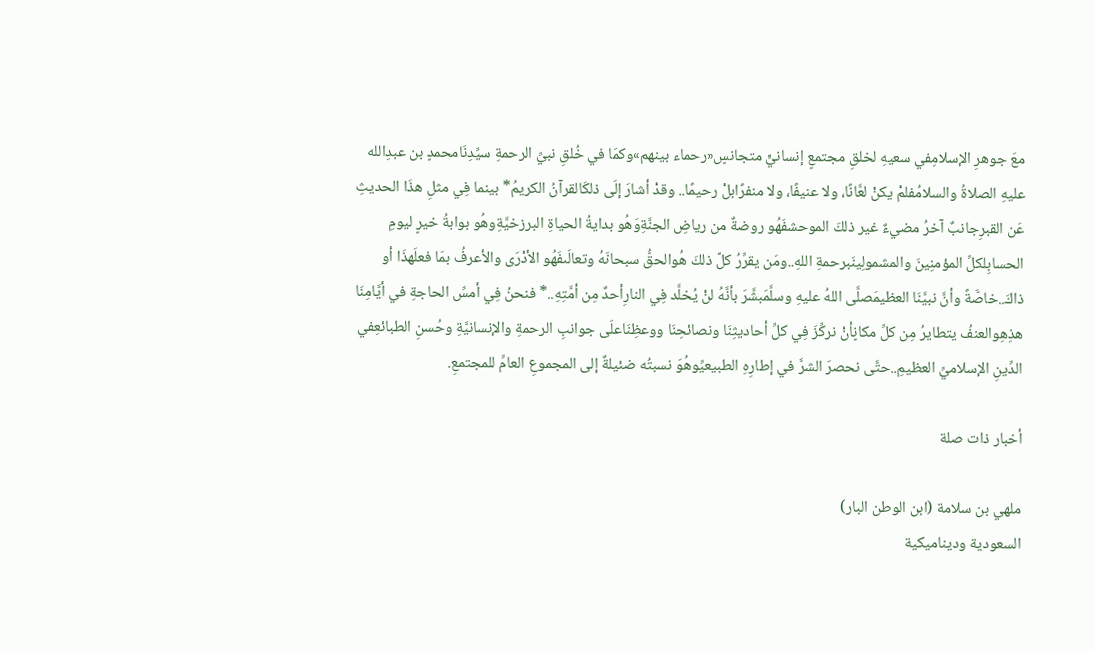معَ جوهرِ الإسلامِفي سعيهِ لخلقِ مجتمعٍ إنسانيٍّ متجانسٍ«رحماء بينهم»وكمَا في خُلقِ نبيِّ الرحمةِ سيِّدِنَامحمدٍ بن عبدِالله عليهِ الصلاةُ والسلامُفلمْ يكنْ لعَّانًا، ولا عنيفًا، ولا منفرًابلْ رحيمًا.. وقدْ أشارَ إلَى ذلكَالقرآنُ الكريمُ* بينما فِي مثلِ هذَا الحديثِ عَن القبرِجانبٌ آخرُ مضيءٌ غير ذلكَ الموحشفَهُو روضةٌ من رياضِ الجنَّةِوَهُو بدايةُ الحياةِ البرزخيَّةِوهُو بوابةُ خيرٍ ليومِ الحسابِلكلِّ المؤمنِينَ والمشمولِينَبرحمةِ اللهِ..ومَن يقرِّرُ كلَّ ذلكَ هُوالحقُّ سبحانَهُ وتعالَىفَهُو الأدْرَى والأعرفُ بمَا فعلَهذَا أو ذاكَ..خاصَّةً وأنَّ نبيَّنَا العظيمَصلَّى اللهُ عليهِ وسلَّمَبشَّرَ بأنَّهُ لنْ يُخلَّد فِي النارِأحدٌ مِن أمَّتِهِ..* فنحنُ فِي أمسِّ الحاجةِ في أيَّامِنَا هذِهِوالعنفُ يتطايرُ مِن كلِّ مكانٍأنْ نركِّزَ فِي كلِّ أحاديثِنَا ونصائحِنَا ووعظِنَاعلَى جوانبِ الرحمةِ والإنسانيَّةِ وحُسنِ الطبائعِفي الدِّينِ الإسلاميِّ العظيمِ..حتَّى نحصرَ الشرَّ في إطارِهِ الطبيعيِّوهُوَ نسبتُه ضئيلةٌ إلى المجموعِ العامِّ للمجتمعِ.

أخبار ذات صلة

ملهي بن سلامة (ابن الوطن البار)
السعودية وديناميكية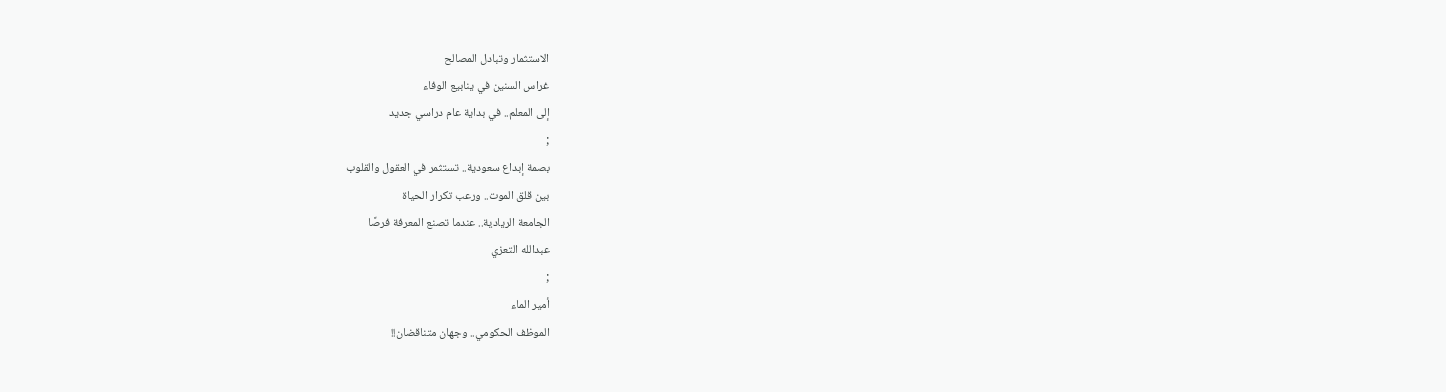الاستثمار وتبادل المصالح
غراس السنين في ينابيع الوفاء
إلى المعلم.. في بداية عام دراسي جديد
;
بصمة إبداع سعودية.. تستثمر في العقول والقلوب
بين قلق الموت.. ورعب تكرار الحياة
الجامعة الريادية.. عندما تصنع المعرفة فرصًا
عبدالله التعزي
;
أمير الماء
الموظف الحكومي.. وجهان متناقضان!!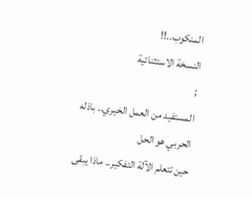المنكوب..!!
النسخة الاستثنائية
;
المستفيد من العمل الخيري.. باذله
الحربي هو الحل
حين تتعلم الآلة التفكير.. ماذا يبقى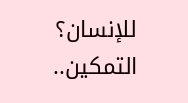للإنسان؟
التمكين..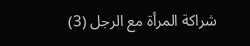شراكة المرأة مع الرجل (3)